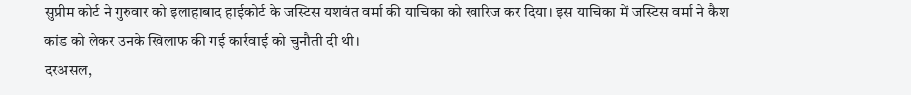सुप्रीम कोर्ट ने गुरुवार को इलाहाबाद हाईकोर्ट के जस्टिस यशवंत वर्मा की याचिका को खारिज कर दिया। इस याचिका में जस्टिस वर्मा ने कैश कांड को लेकर उनके खिलाफ की गई कार्रवाई को चुनौती दी थी।
दरअसल,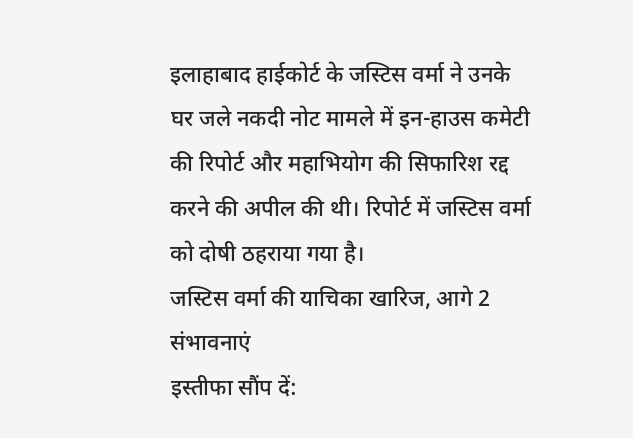इलाहाबाद हाईकोर्ट के जस्टिस वर्मा ने उनके घर जले नकदी नोट मामले में इन-हाउस कमेटी की रिपोर्ट और महाभियोग की सिफारिश रद्द करने की अपील की थी। रिपोर्ट में जस्टिस वर्मा को दोषी ठहराया गया है।
जस्टिस वर्मा की याचिका खारिज, आगे 2 संभावनाएं
इस्तीफा सौंप दें: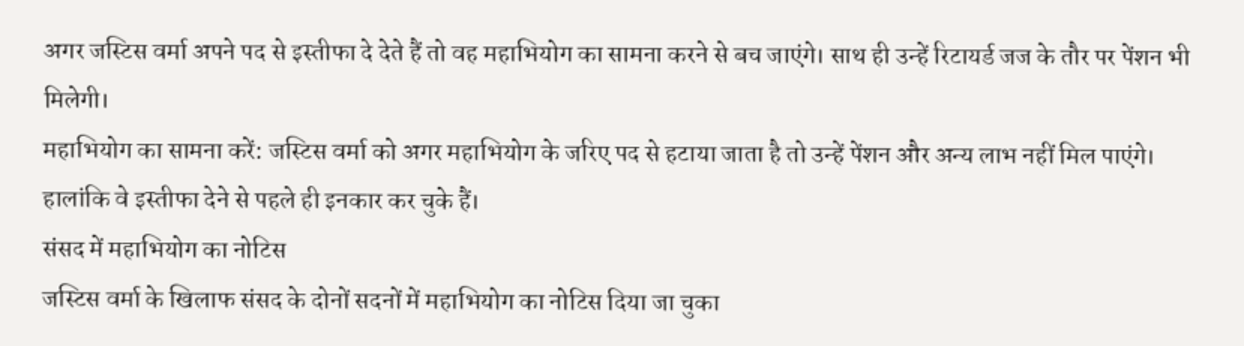अगर जस्टिस वर्मा अपने पद से इस्तीफा दे देते हैं तो वह महाभियोग का सामना करने से बच जाएंगे। साथ ही उन्हें रिटायर्ड जज के तौर पर पेंशन भी मिलेगी।
महाभियोग का सामना करें: जस्टिस वर्मा को अगर महाभियोग के जरिए पद से हटाया जाता है तो उन्हें पेंशन और अन्य लाभ नहीं मिल पाएंगे। हालांकि वे इस्तीफा देने से पहले ही इनकार कर चुके हैं।
संसद में महाभियोग का नोटिस
जस्टिस वर्मा के खिलाफ संसद के दोनों सदनों में महाभियोग का नोटिस दिया जा चुका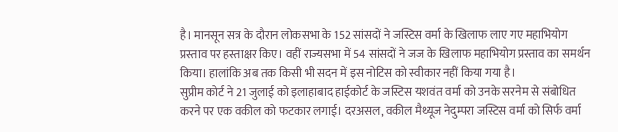है। मानसून सत्र के दौरान लोकसभा के 152 सांसदों ने जस्टिस वर्मा के खिलाफ लाए गए महाभियोग प्रस्ताव पर हस्ताक्षर किए। वहीं राज्यसभा में 54 सांसदों ने जज के खिलाफ महाभियोग प्रस्ताव का समर्थन किया। हालांकि अब तक किसी भी सदन में इस नोटिस को स्वीकार नहीं किया गया है।
सुप्रीम कोर्ट ने 21 जुलाई को इलाहाबाद हाईकोर्ट के जस्टिस यशवंत वर्मा को उनके सरनेम से संबोधित करने पर एक वकील को फटकार लगाई। दरअसल, वकील मैथ्यूज नेदुम्परा जस्टिस वर्मा को सिर्फ वर्मा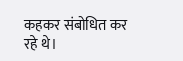कहकर संबोधित कर रहे थे।